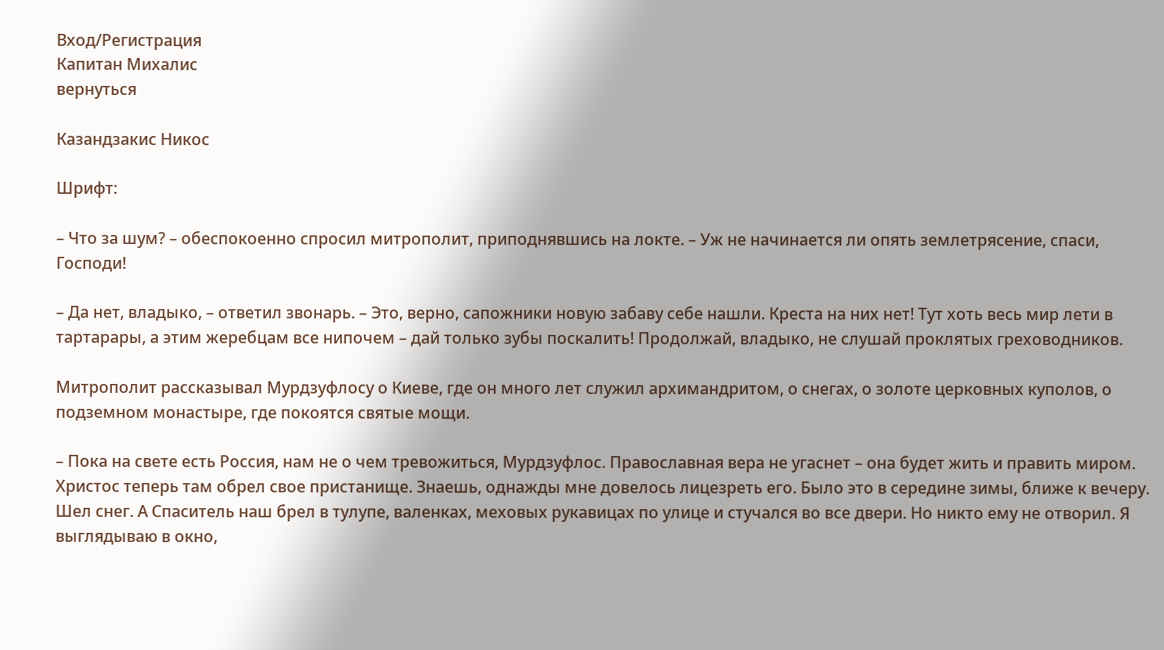Вход/Регистрация
Капитан Михалис
вернуться

Казандзакис Никос

Шрифт:

– Что за шум? – обеспокоенно спросил митрополит, приподнявшись на локте. – Уж не начинается ли опять землетрясение, спаси, Господи!

– Да нет, владыко, – ответил звонарь. – Это, верно, сапожники новую забаву себе нашли. Креста на них нет! Тут хоть весь мир лети в тартарары, а этим жеребцам все нипочем – дай только зубы поскалить! Продолжай, владыко, не слушай проклятых греховодников.

Митрополит рассказывал Мурдзуфлосу о Киеве, где он много лет служил архимандритом, о снегах, о золоте церковных куполов, о подземном монастыре, где покоятся святые мощи.

– Пока на свете есть Россия, нам не о чем тревожиться, Мурдзуфлос. Православная вера не угаснет – она будет жить и править миром. Христос теперь там обрел свое пристанище. Знаешь, однажды мне довелось лицезреть его. Было это в середине зимы, ближе к вечеру. Шел снег. А Спаситель наш брел в тулупе, валенках, меховых рукавицах по улице и стучался во все двери. Но никто ему не отворил. Я выглядываю в окно,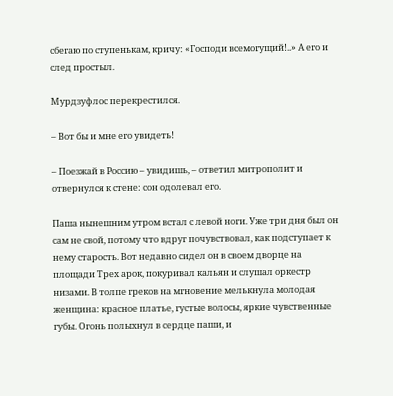сбегаю по ступенькам, кричу: «Господи всемогущий!..» А его и след простыл.

Мурдзуфлос перекрестился.

– Вот бы и мне его увидеть!

– Поезжай в Россию – увидишь, – ответил митрополит и отвернулся к стене: сон одолевал его.

Паша нынешним утром встал с левой ноги. Уже три дня был он сам не свой, потому что вдруг почувствовал, как подступает к нему старость. Вот недавно сидел он в своем дворце на площади Трех арок, покуривал кальян и слушал оркестр низами. В толпе греков на мгновение мелькнула молодая женщина: красное платье, густые волосы, яркие чувственные губы. Огонь полыхнул в сердце паши, и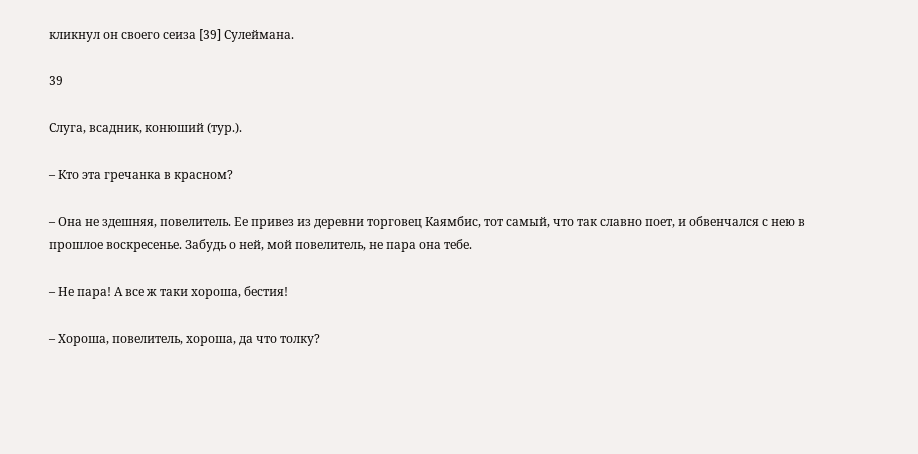кликнул он своего сеиза [39] Сулеймана.

39

Слуга, всадник, конюший (тур.).

– Кто эта гречанка в красном?

– Она не здешняя, повелитель. Ее привез из деревни торговец Каямбис, тот самый, что так славно поет, и обвенчался с нею в прошлое воскресенье. Забудь о ней, мой повелитель, не пара она тебе.

– Не пара! А все ж таки хороша, бестия!

– Хороша, повелитель, хороша, да что толку?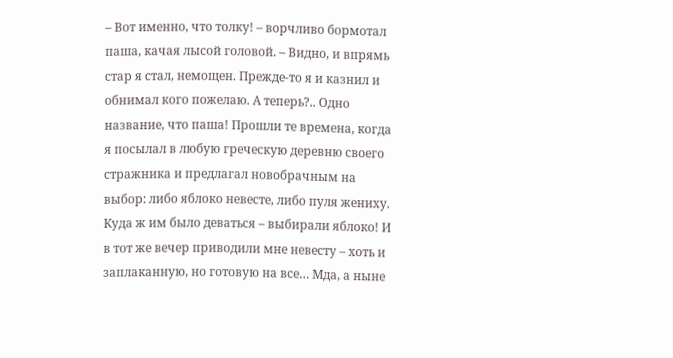– Вот именно, что толку! – ворчливо бормотал паша, качая лысой головой. – Видно, и впрямь стар я стал, немощен. Прежде-то я и казнил и обнимал кого пожелаю. А теперь?.. Одно название, что паша! Прошли те времена, когда я посылал в любую греческую деревню своего стражника и предлагал новобрачным на выбор: либо яблоко невесте, либо пуля жениху. Куда ж им было деваться – выбирали яблоко! И в тот же вечер приводили мне невесту – хоть и заплаканную, но готовую на все… Мда, а ныне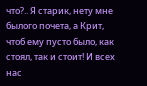что?.. Я старик, нету мне былого почета, а Крит, чтоб ему пусто было, как стоял, так и стоит! И всех нас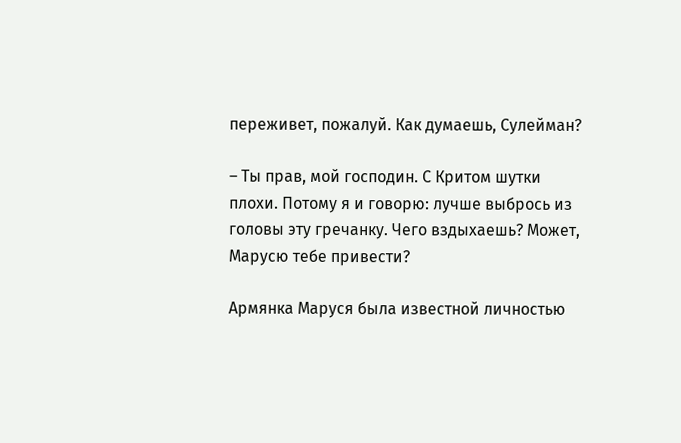переживет, пожалуй. Как думаешь, Сулейман?

– Ты прав, мой господин. С Критом шутки плохи. Потому я и говорю: лучше выбрось из головы эту гречанку. Чего вздыхаешь? Может, Марусю тебе привести?

Армянка Маруся была известной личностью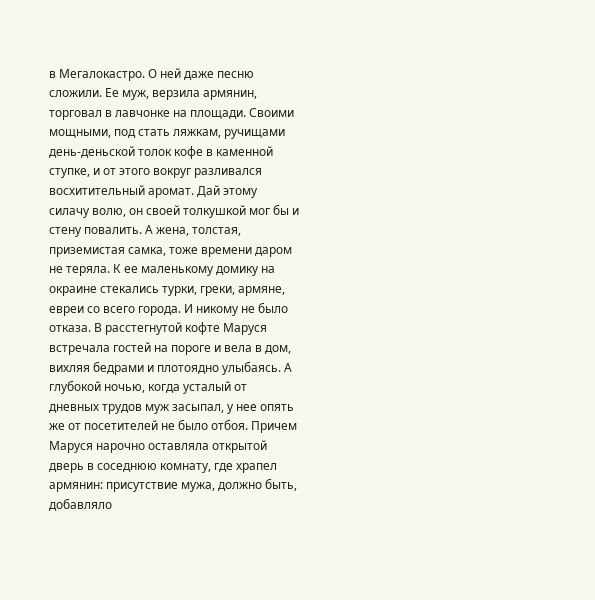в Мегалокастро. О ней даже песню сложили. Ее муж, верзила армянин, торговал в лавчонке на площади. Своими мощными, под стать ляжкам, ручищами день-деньской толок кофе в каменной ступке, и от этого вокруг разливался восхитительный аромат. Дай этому силачу волю, он своей толкушкой мог бы и стену повалить. А жена, толстая, приземистая самка, тоже времени даром не теряла. К ее маленькому домику на окраине стекались турки, греки, армяне, евреи со всего города. И никому не было отказа. В расстегнутой кофте Маруся встречала гостей на пороге и вела в дом, вихляя бедрами и плотоядно улыбаясь. А глубокой ночью, когда усталый от дневных трудов муж засыпал, у нее опять же от посетителей не было отбоя. Причем Маруся нарочно оставляла открытой дверь в соседнюю комнату, где храпел армянин: присутствие мужа, должно быть, добавляло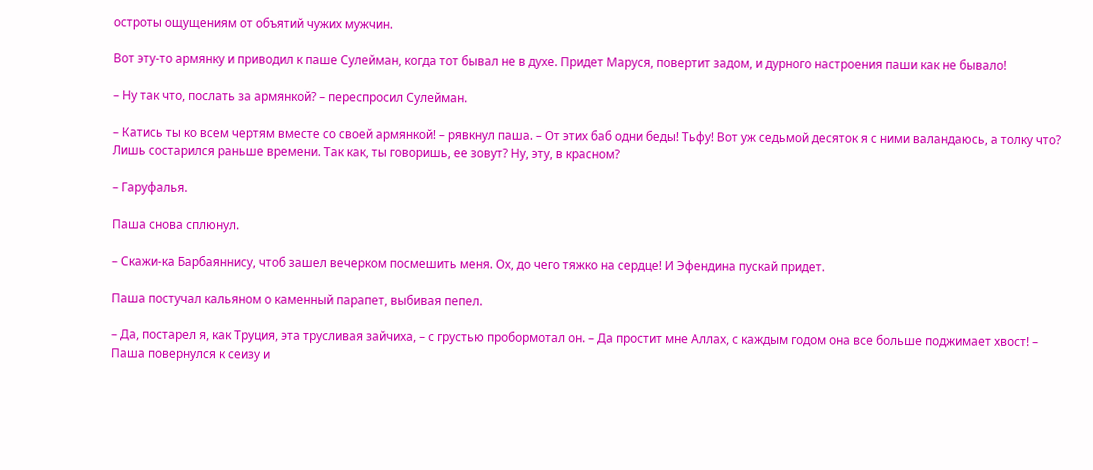остроты ощущениям от объятий чужих мужчин.

Вот эту-то армянку и приводил к паше Сулейман, когда тот бывал не в духе. Придет Маруся, повертит задом, и дурного настроения паши как не бывало!

– Ну так что, послать за армянкой? – переспросил Сулейман.

– Катись ты ко всем чертям вместе со своей армянкой! – рявкнул паша. – От этих баб одни беды! Тьфу! Вот уж седьмой десяток я с ними валандаюсь, а толку что? Лишь состарился раньше времени. Так как, ты говоришь, ее зовут? Ну, эту, в красном?

– Гаруфалья.

Паша снова сплюнул.

– Скажи-ка Барбаяннису, чтоб зашел вечерком посмешить меня. Ох, до чего тяжко на сердце! И Эфендина пускай придет.

Паша постучал кальяном о каменный парапет, выбивая пепел.

– Да, постарел я, как Труция, эта трусливая зайчиха, – с грустью пробормотал он. – Да простит мне Аллах, с каждым годом она все больше поджимает хвост! – Паша повернулся к сеизу и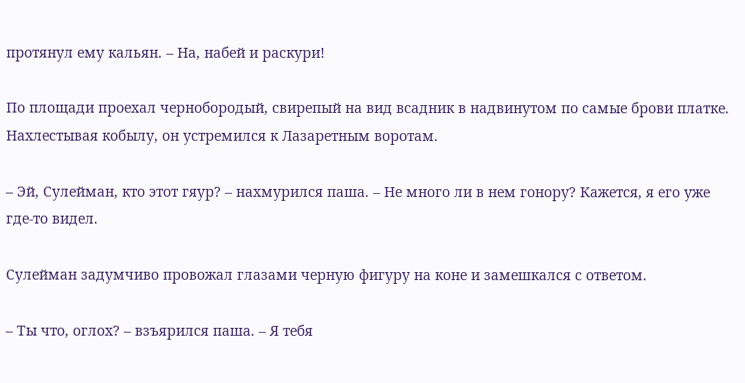протянул ему кальян. – На, набей и раскури!

По площади проехал чернобородый, свирепый на вид всадник в надвинутом по самые брови платке. Нахлестывая кобылу, он устремился к Лазаретным воротам.

– Эй, Сулейман, кто этот гяур? – нахмурился паша. – Не много ли в нем гонору? Кажется, я его уже где-то видел.

Сулейман задумчиво провожал глазами черную фигуру на коне и замешкался с ответом.

– Ты что, оглох? – взъярился паша. – Я тебя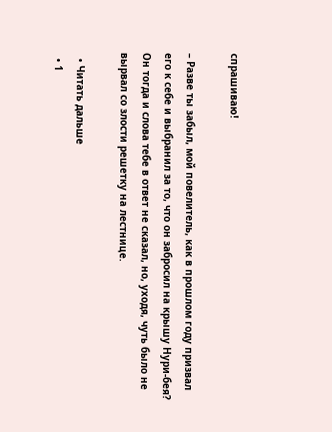спрашиваю!

– Разве ты забыл, мой повелитель, как в прошлом году призвал его к себе и выбранил за то, что он забросил на крышу Нури-бея? Он тогда и слова тебе в ответ не сказал, но, уходя, чуть было не вырвал со злости решетку на лестнице.

  • Читать дальше
  • 1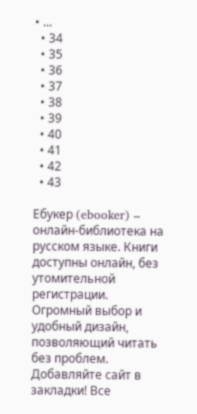• ...
  • 34
  • 35
  • 36
  • 37
  • 38
  • 39
  • 40
  • 41
  • 42
  • 43

Ебукер (ebooker) – онлайн-библиотека на русском языке. Книги доступны онлайн, без утомительной регистрации. Огромный выбор и удобный дизайн, позволяющий читать без проблем. Добавляйте сайт в закладки! Все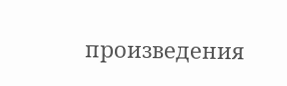произведения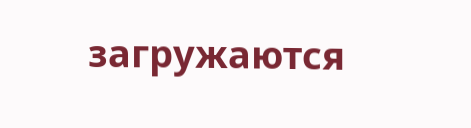загружаются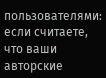пользователями: если считаете, что ваши авторские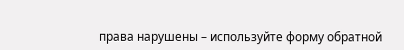права нарушены – используйте форму обратной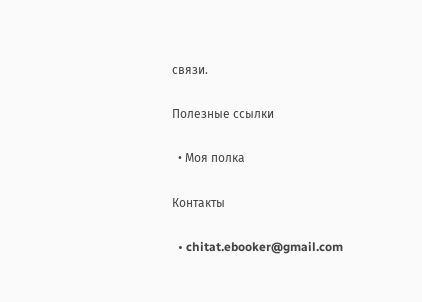связи.

Полезные ссылки

  • Моя полка

Контакты

  • chitat.ebooker@gmail.com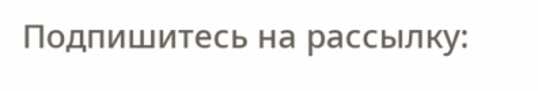Подпишитесь на рассылку: